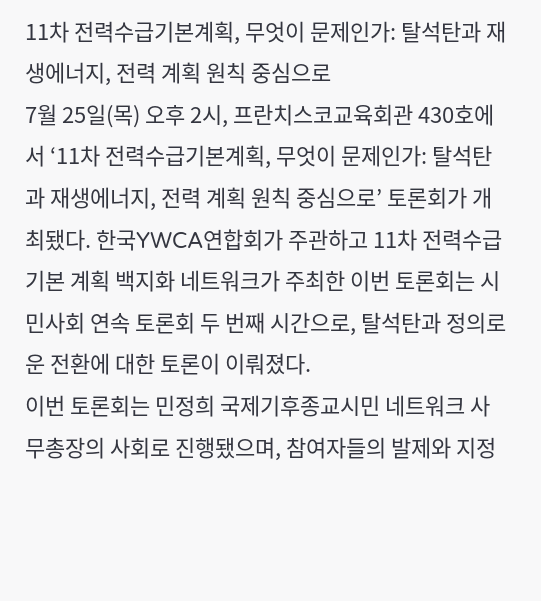11차 전력수급기본계획, 무엇이 문제인가: 탈석탄과 재생에너지, 전력 계획 원칙 중심으로
7월 25일(목) 오후 2시, 프란치스코교육회관 430호에서 ‘11차 전력수급기본계획, 무엇이 문제인가: 탈석탄과 재생에너지, 전력 계획 원칙 중심으로’ 토론회가 개최됐다. 한국YWCA연합회가 주관하고 11차 전력수급기본 계획 백지화 네트워크가 주최한 이번 토론회는 시민사회 연속 토론회 두 번째 시간으로, 탈석탄과 정의로운 전환에 대한 토론이 이뤄졌다.
이번 토론회는 민정희 국제기후종교시민 네트워크 사무총장의 사회로 진행됐으며, 참여자들의 발제와 지정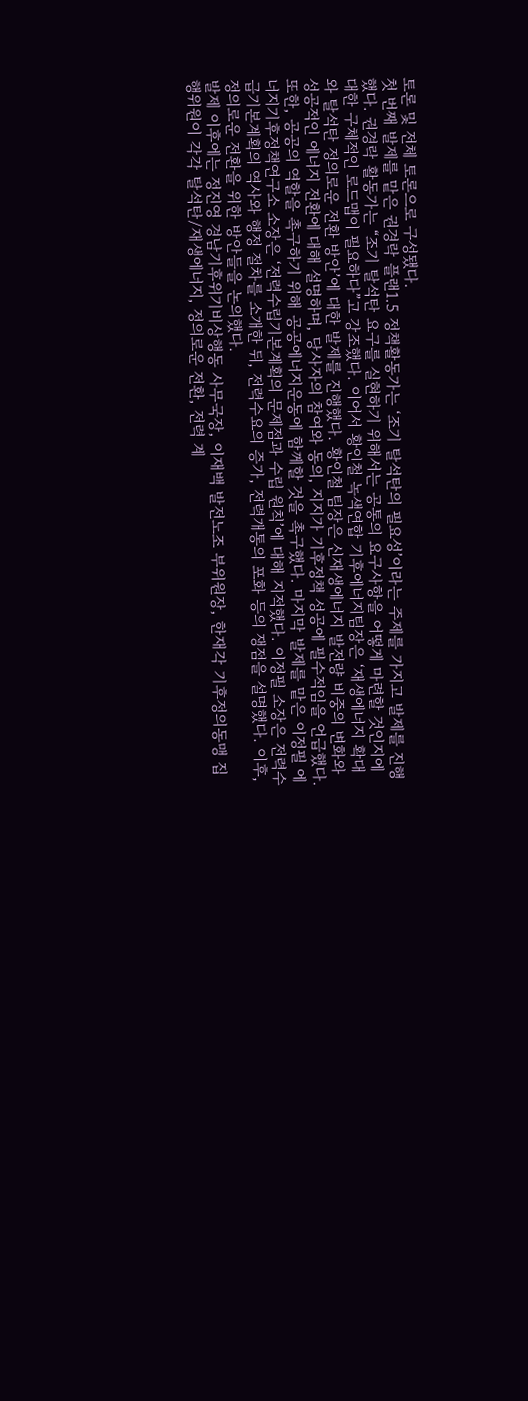토론 및 전체 토론으로 구성됐다.
첫 번째 발제를 맡은 권경락 플랜1.5 정책활동가는 ‘조기 탈석탄의 필요성’이라는 주제를 가지고 발제를 진행했다. 권경락 활동가는 “조기 탈석탄 요구를 실현하기 위해서는 공통의 요구사항을 어떻게 마련할 것인지에 대한 구체적인 로드맵이 필요하다”고 강조했다. 이어서 황인철 녹색연합 기후에너지팀장은 ‘재생에너지 확대와 탈석탄 정의로운 전환 방안’에 대한 발제를 진행했다. 황인철 팀장은 신재생에너지 발전량 비중의 변화와 성공적인 에너지 전환에 대해 설명하며, 당사자의 참여와 동의, 지지가 기후정책 성공에 필수적임을 언급했다. 또한, 공공의 역할을 촉구하기 위해 공공에너지운동에 함께할 것을 촉구했다. 마지막 발제를 맡은 이정필 에너지기후정책연구소 소장은 ‘전력수립기본계획의 문제점과 수립 원칙’에 대해 지적했다. 이정필 소장은 전력수급기본계획의 역사와 행정 절차를 소개한 뒤, 전력수요의 증가, 전력개통의 포화 등의 쟁점을 설명했다. 이후, 정의로운 전환을 위한 방안들을 논의했다.
발제 이후에는 정진영 경남기후위기비상행동 사무국장, 이재백 발전노조 부위원장, 한재각 기후정의동맹 집행위원이 각각 탈석탄/재생에너지, 정의로운 전환, 전력 계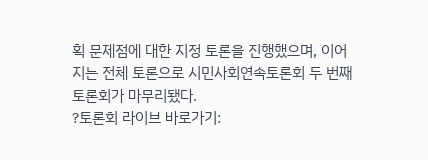획 문제점에 대한 지정 토론을 진행했으며, 이어지는 전체 토론으로 시민사회연속토론회 두 번째 토론회가 마무리됐다.
?토론회 라이브 바로가기: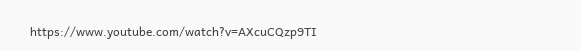https://www.youtube.com/watch?v=AXcuCQzp9TI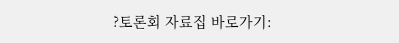?토론회 자료집 바로가기: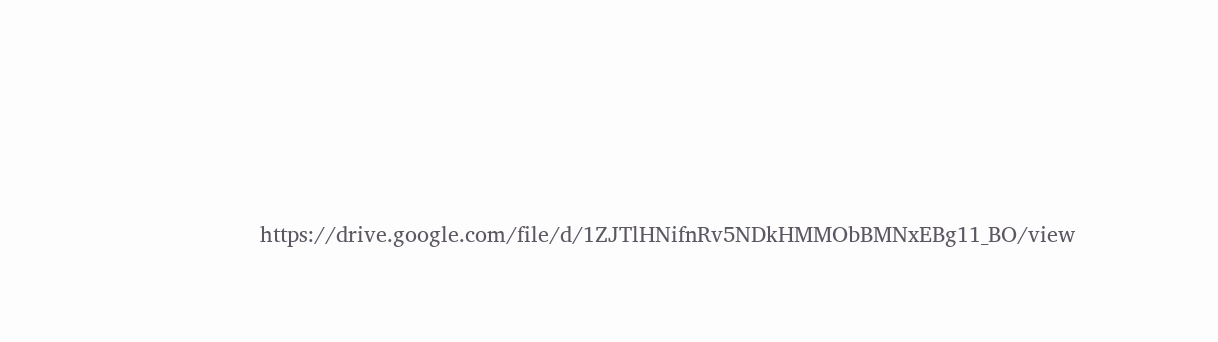https://drive.google.com/file/d/1ZJTlHNifnRv5NDkHMMObBMNxEBg11_BO/view